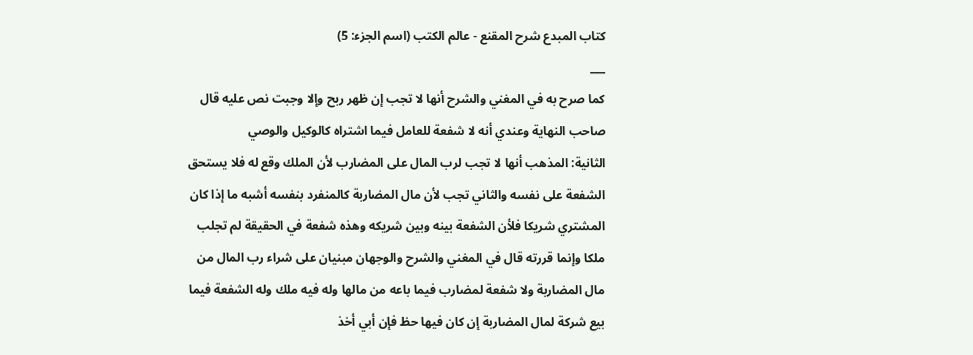كتاب المبدع شرح المقنع - عالم الكتب (اسم الجزء: 5)
___
كما صرح به في المغني والشرح أنها لا تجب إن ظهر ربح وإلا وجبت نص عليه قال صاحب النهاية وعندي أنه لا شفعة للعامل فيما اشتراه كالوكيل والوصي
الثانية: المذهب أنها لا تجب لرب المال على المضارب لأن الملك وقع له فلا يستحق الشفعة على نفسه والثاني تجب لأن مال المضاربة كالمنفرد بنفسه أشبه ما إذا كان المشتري شريكا فلأن الشفعة بينه وبين شريكه وهذه شفعة في الحقيقة لم تجلب ملكا وإنما قررته قال في المغني والشرح والوجهان مبنيان على شراء رب المال من مال المضاربة ولا شفعة لمضارب فيما باعه من مالها وله فيه ملك وله الشفعة فيما بيع شركة لمال المضاربة إن كان فيها حظ فإن أبي أخذ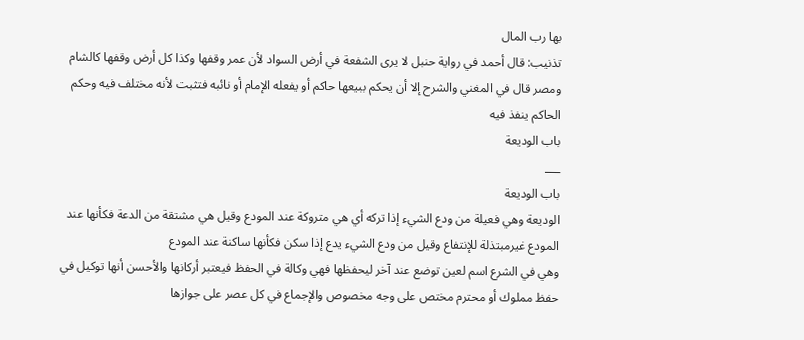بها رب المال
تذنيب: قال أحمد في رواية حنبل لا يرى الشفعة في أرض السواد لأن عمر وقفها وكذا كل أرض وقفها كالشام ومصر قال في المغني والشرح إلا أن يحكم ببيعها حاكم أو يفعله الإمام أو نائبه فتثبت لأنه مختلف فيه وحكم الحاكم ينفذ فيه
باب الوديعة
___
باب الوديعة
الوديعة وهي فعيلة من ودع الشيء إذا تركه أي هي متروكة عند المودع وقيل هي مشتقة من الدعة فكأنها عند المودع غيرمبتذلة للإنتفاع وقيل من ودع الشيء يدع إذا سكن فكأنها ساكنة عند المودع
وهي في الشرع اسم لعين توضع عند آخر ليحفظها فهي وكالة في الحفظ فيعتبر أركانها والأحسن أنها توكيل في حفظ مملوك أو محترم مختص على وجه مخصوص والإجماع في كل عصر على جوازها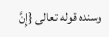وسنده قوله تعالى {إِنَّ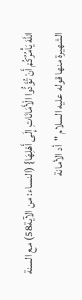اللَّهَ يَأْمُرُكُمْ أَنْ تُؤَدُّوا الْأَمَانَاتِ إِلَى أَهْلِهَا} (النساء: من الآية58) مع السنة الشهيرة منها قوله عليه السلام "أد الأمانة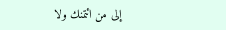إلى من ائتمنك ولا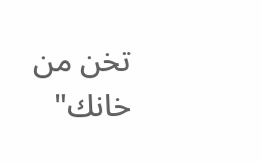تخن من خانك"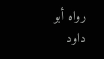رواه أبو داود